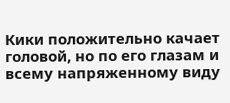Кики положительно качает головой, но по его глазам и всему напряженному виду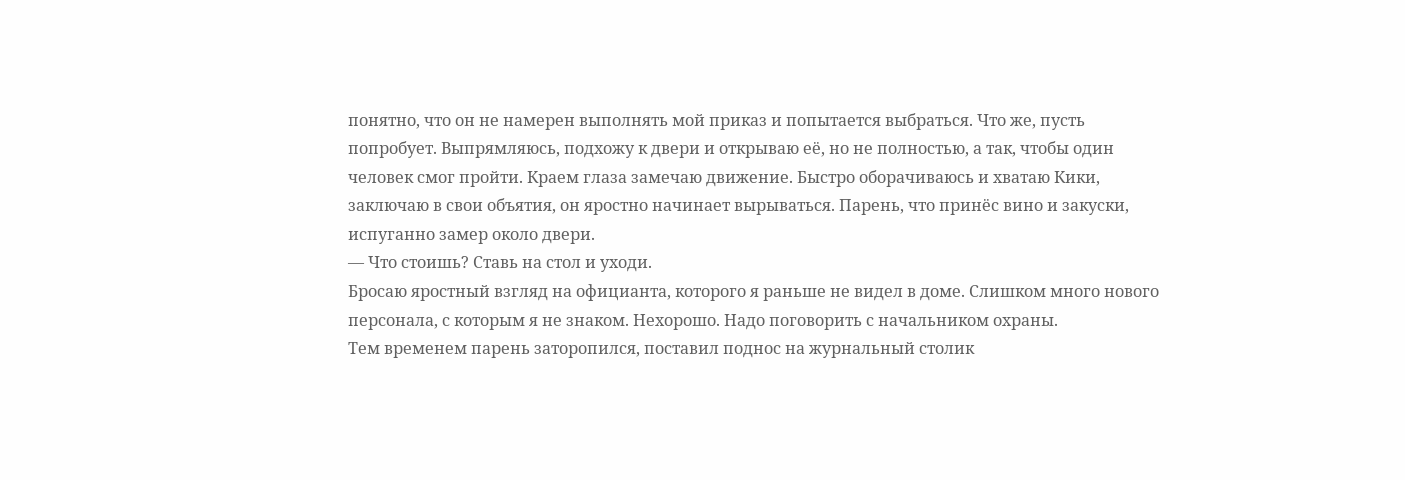понятно, что он не намерен выполнять мой приказ и попытается выбраться. Что же, пусть попробует. Выпрямляюсь, подхожу к двери и открываю её, но не полностью, а так, чтобы один человек смог пройти. Краем глаза замечаю движение. Быстро оборачиваюсь и хватаю Кики, заключаю в свои объятия, он яростно начинает вырываться. Парень, что принёс вино и закуски, испуганно замер около двери.
— Что стоишь? Ставь на стол и уходи.
Бросаю яростный взгляд на официанта, которого я раньше не видел в доме. Слишком много нового персонала, с которым я не знаком. Нехорошо. Надо поговорить с начальником охраны.
Тем временем парень заторопился, поставил поднос на журнальный столик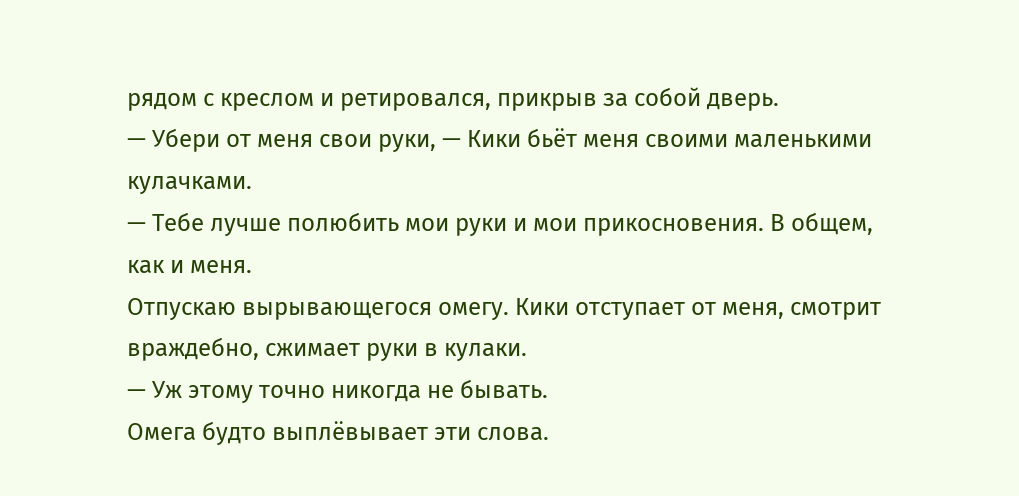рядом с креслом и ретировался, прикрыв за собой дверь.
— Убери от меня свои руки, — Кики бьёт меня своими маленькими кулачками.
— Тебе лучше полюбить мои руки и мои прикосновения. В общем, как и меня.
Отпускаю вырывающегося омегу. Кики отступает от меня, смотрит враждебно, сжимает руки в кулаки.
— Уж этому точно никогда не бывать.
Омега будто выплёвывает эти слова.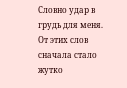Словно удар в грудь для меня. От этих слов сначала стало жутко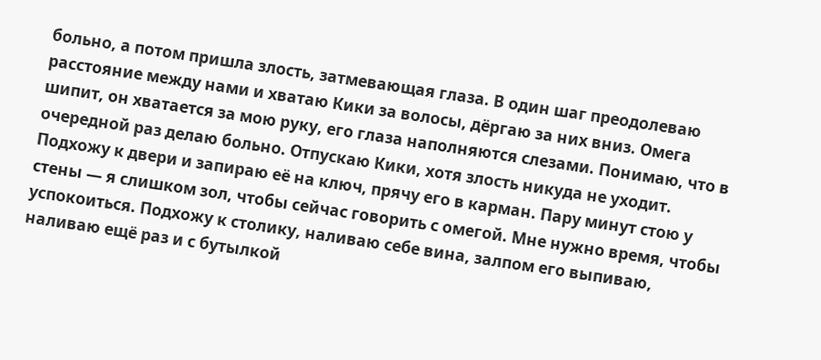больно, а потом пришла злость, затмевающая глаза. В один шаг преодолеваю расстояние между нами и хватаю Кики за волосы, дёргаю за них вниз. Омега шипит, он хватается за мою руку, его глаза наполняются слезами. Понимаю, что в очередной раз делаю больно. Отпускаю Кики, хотя злость никуда не уходит. Подхожу к двери и запираю её на ключ, прячу его в карман. Пару минут стою у стены — я слишком зол, чтобы сейчас говорить с омегой. Мне нужно время, чтобы успокоиться. Подхожу к столику, наливаю себе вина, залпом его выпиваю, наливаю ещё раз и с бутылкой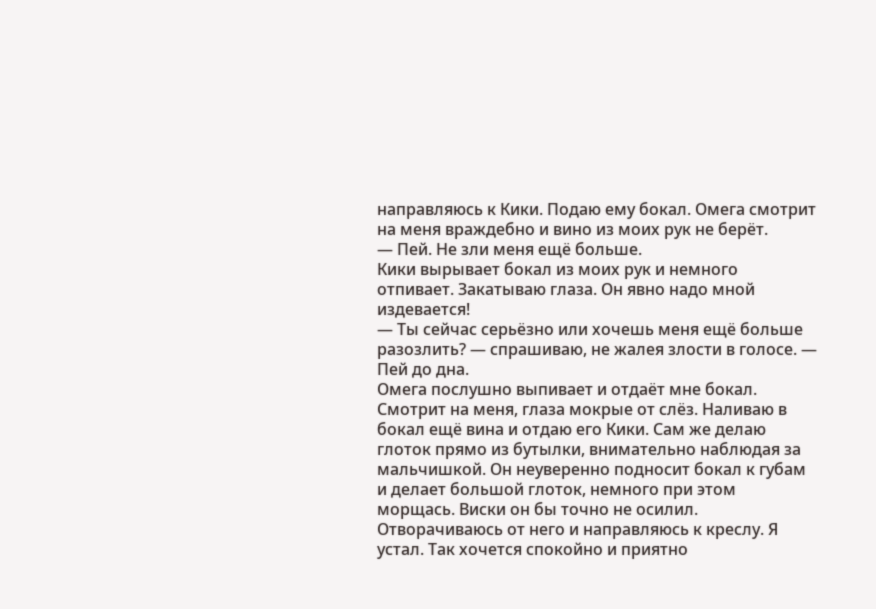направляюсь к Кики. Подаю ему бокал. Омега смотрит на меня враждебно и вино из моих рук не берёт.
— Пей. Не зли меня ещё больше.
Кики вырывает бокал из моих рук и немного отпивает. Закатываю глаза. Он явно надо мной издевается!
— Ты сейчас серьёзно или хочешь меня ещё больше разозлить? — спрашиваю, не жалея злости в голосе. — Пей до дна.
Омега послушно выпивает и отдаёт мне бокал. Смотрит на меня, глаза мокрые от слёз. Наливаю в бокал ещё вина и отдаю его Кики. Сам же делаю глоток прямо из бутылки, внимательно наблюдая за мальчишкой. Он неуверенно подносит бокал к губам и делает большой глоток, немного при этом морщась. Виски он бы точно не осилил. Отворачиваюсь от него и направляюсь к креслу. Я устал. Так хочется спокойно и приятно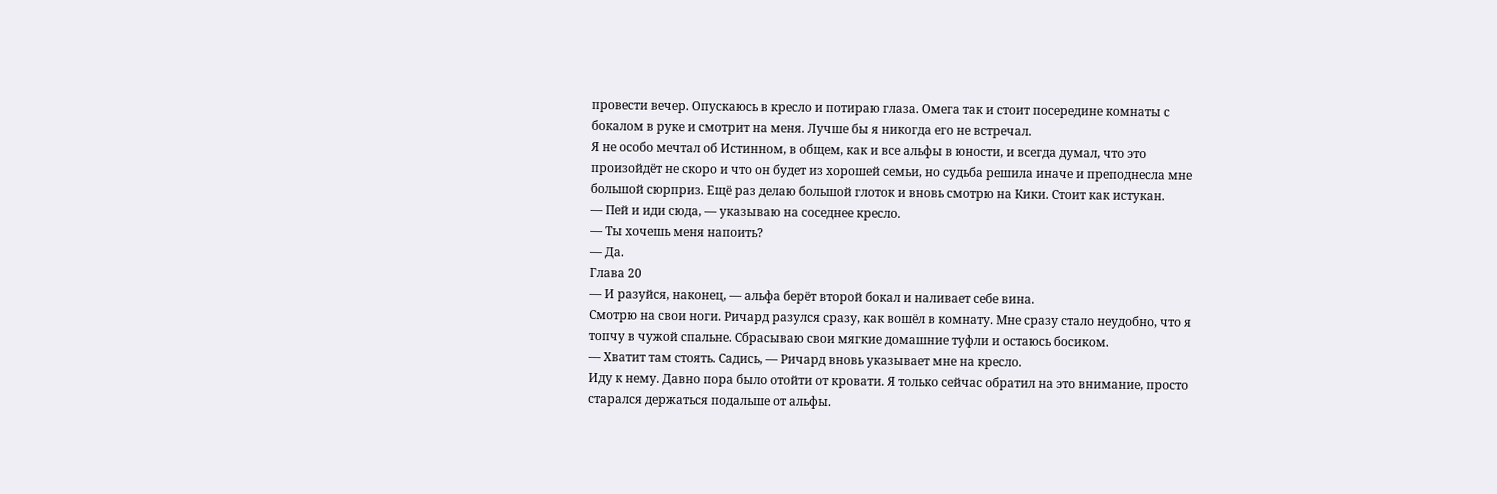провести вечер. Опускаюсь в кресло и потираю глаза. Омега так и стоит посередине комнаты с бокалом в руке и смотрит на меня. Лучше бы я никогда его не встречал.
Я не особо мечтал об Истинном, в общем, как и все альфы в юности, и всегда думал, что это произойдёт не скоро и что он будет из хорошей семьи, но судьба решила иначе и преподнесла мне большой сюрприз. Ещё раз делаю большой глоток и вновь смотрю на Кики. Стоит как истукан.
— Пей и иди сюда, — указываю на соседнее кресло.
— Ты хочешь меня напоить?
— Да.
Глава 20
— И разуйся, наконец, — альфа берёт второй бокал и наливает себе вина.
Смотрю на свои ноги. Ричард разулся сразу, как вошёл в комнату. Мне сразу стало неудобно, что я топчу в чужой спальне. Сбрасываю свои мягкие домашние туфли и остаюсь босиком.
— Хватит там стоять. Садись, — Ричард вновь указывает мне на кресло.
Иду к нему. Давно пора было отойти от кровати. Я только сейчас обратил на это внимание, просто старался держаться подальше от альфы.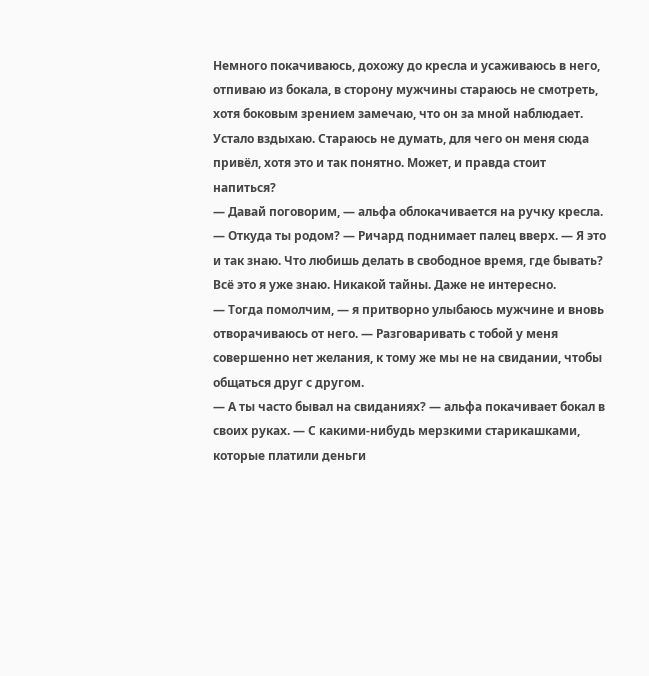Немного покачиваюсь, дохожу до кресла и усаживаюсь в него, отпиваю из бокала, в сторону мужчины стараюсь не смотреть, хотя боковым зрением замечаю, что он за мной наблюдает. Устало вздыхаю. Стараюсь не думать, для чего он меня сюда привёл, хотя это и так понятно. Может, и правда стоит напиться?
— Давай поговорим, — альфа облокачивается на ручку кресла. — Откуда ты родом? — Ричард поднимает палец вверх. — Я это и так знаю. Что любишь делать в свободное время, где бывать? Всё это я уже знаю. Никакой тайны. Даже не интересно.
— Тогда помолчим, — я притворно улыбаюсь мужчине и вновь отворачиваюсь от него. — Разговаривать с тобой у меня совершенно нет желания, к тому же мы не на свидании, чтобы общаться друг с другом.
— А ты часто бывал на свиданиях? — альфа покачивает бокал в своих руках. — С какими-нибудь мерзкими старикашками, которые платили деньги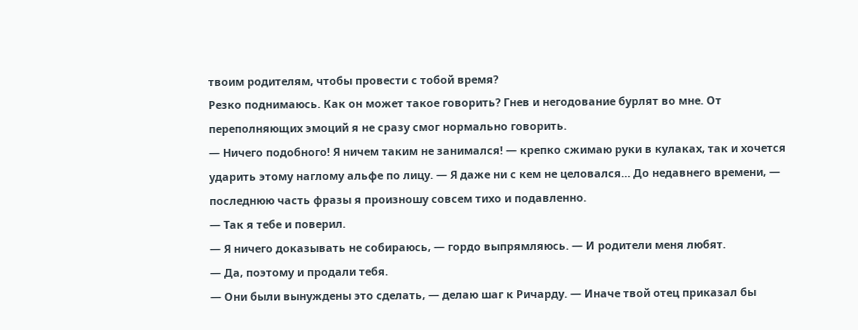твоим родителям, чтобы провести с тобой время?
Резко поднимаюсь. Как он может такое говорить? Гнев и негодование бурлят во мне. От переполняющих эмоций я не сразу смог нормально говорить.
— Ничего подобного! Я ничем таким не занимался! — крепко сжимаю руки в кулаках, так и хочется ударить этому наглому альфе по лицу. — Я даже ни с кем не целовался… До недавнего времени, — последнюю часть фразы я произношу совсем тихо и подавленно.
— Так я тебе и поверил.
— Я ничего доказывать не собираюсь, — гордо выпрямляюсь. — И родители меня любят.
— Да, поэтому и продали тебя.
— Они были вынуждены это сделать, — делаю шаг к Ричарду. — Иначе твой отец приказал бы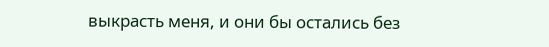выкрасть меня, и они бы остались без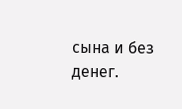сына и без денег.